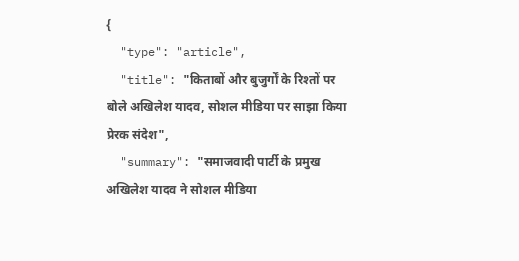{
  "type": "article",
  "title": "किताबों और बुजुर्गों के रिश्तों पर बोले अखिलेश यादव, सोशल मीडिया पर साझा किया प्रेरक संदेश",
  "summary": "समाजवादी पार्टी के प्रमुख अखिलेश यादव ने सोशल मीडिया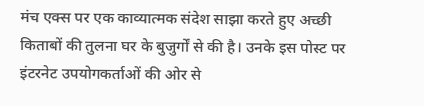मंच एक्स पर एक काव्यात्मक संदेश साझा करते हुए अच्छी किताबों की तुलना घर के बुजुर्गों से की है। उनके इस पोस्ट पर इंटरनेट उपयोगकर्ताओं की ओर से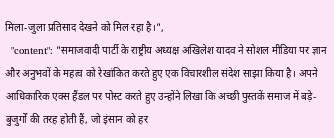मिला-जुला प्रतिसाद देखने को मिल रहा है।",
  "content": "समाजवादी पार्टी के राष्ट्रीय अध्यक्ष अखिलेश यादव ने सोशल मीडिया पर ज्ञान और अनुभवों के महत्व को रेखांकित करते हुए एक विचारशील संदेश साझा किया है। अपने आधिकारिक एक्स हैंडल पर पोस्ट करते हुए उन्होंने लिखा कि अच्छी पुस्तकें समाज में बड़े-बुजुर्गों की तरह होती हैं, जो इंसान को हर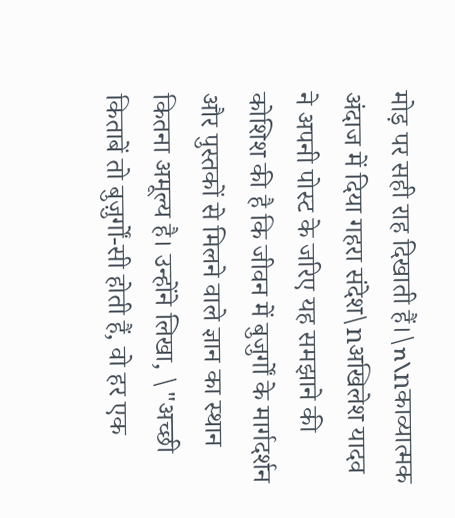मोड़ पर सही राह दिखाती हैं।\n\nकाव्यात्मक अंदाज में दिया गहरा संदेश\nअखिलेश यादव ने अपनी पोस्ट के जरिए यह समझाने की कोशिश की है कि जीवन में बुजुर्गों के मार्गदर्शन और पुस्तकों से मिलने वाले ज्ञान का स्थान कितना अमूल्य है। उन्होंने लिखा, \"अच्छी किताबें तो बुज़ुर्गों-सी होती हैं, वो हर एक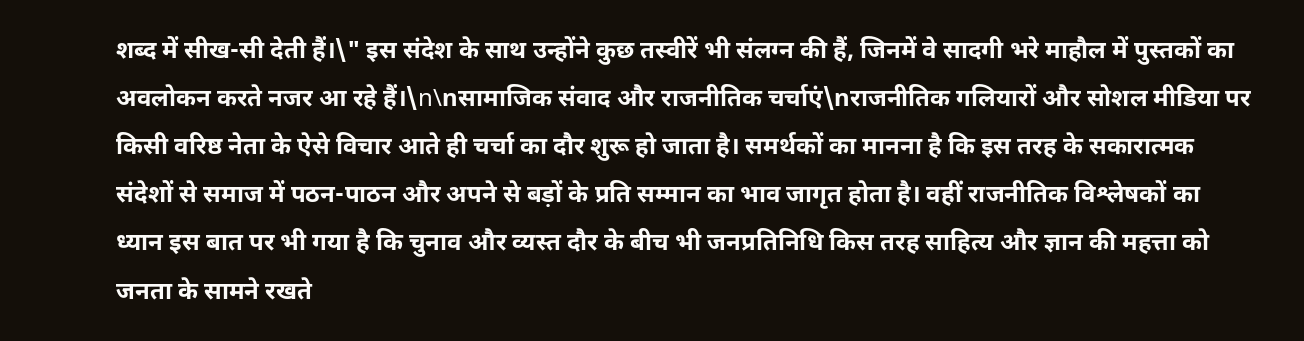शब्द में सीख-सी देती हैं।\" इस संदेश के साथ उन्होंने कुछ तस्वीरें भी संलग्न की हैं, जिनमें वे सादगी भरे माहौल में पुस्तकों का अवलोकन करते नजर आ रहे हैं।\n\nसामाजिक संवाद और राजनीतिक चर्चाएं\nराजनीतिक गलियारों और सोशल मीडिया पर किसी वरिष्ठ नेता के ऐसे विचार आते ही चर्चा का दौर शुरू हो जाता है। समर्थकों का मानना है कि इस तरह के सकारात्मक संदेशों से समाज में पठन-पाठन और अपने से बड़ों के प्रति सम्मान का भाव जागृत होता है। वहीं राजनीतिक विश्लेषकों का ध्यान इस बात पर भी गया है कि चुनाव और व्यस्त दौर के बीच भी जनप्रतिनिधि किस तरह साहित्य और ज्ञान की महत्ता को जनता के सामने रखते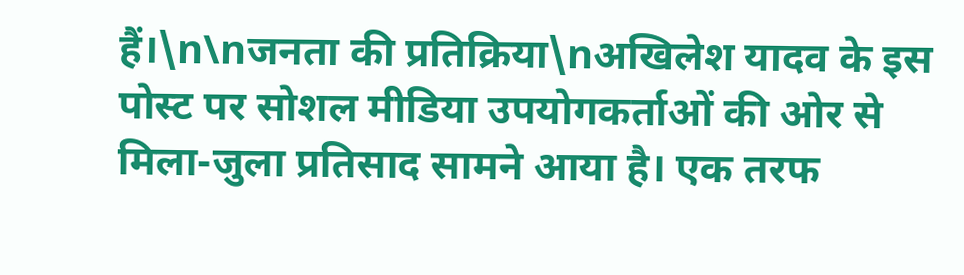हैं।\n\nजनता की प्रतिक्रिया\nअखिलेश यादव के इस पोस्ट पर सोशल मीडिया उपयोगकर्ताओं की ओर से मिला-जुला प्रतिसाद सामने आया है। एक तरफ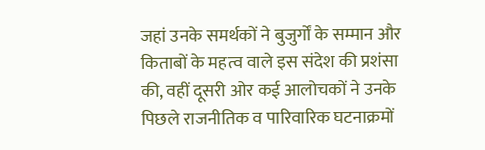जहां उनके समर्थकों ने बुजुर्गों के सम्मान और किताबों के महत्व वाले इस संदेश की प्रशंसा की, वहीं दूसरी ओर कई आलोचकों ने उनके पिछले राजनीतिक व पारिवारिक घटनाक्रमों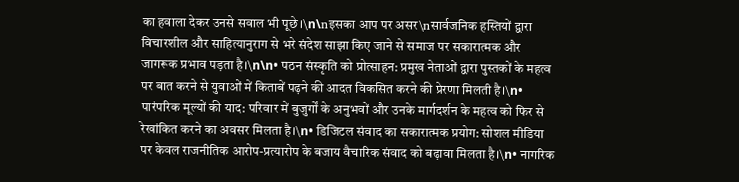का हवाला देकर उनसे सवाल भी पूछे।\n\nइसका आप पर असर\nसार्वजनिक हस्तियों द्वारा विचारशील और साहित्यानुराग से भरे संदेश साझा किए जाने से समाज पर सकारात्मक और जागरूक प्रभाव पड़ता है।\n\n• पठन संस्कृति को प्रोत्साहन: प्रमुख नेताओं द्वारा पुस्तकों के महत्व पर बात करने से युवाओं में किताबें पढ़ने की आदत विकसित करने की प्रेरणा मिलती है।\n• पारंपरिक मूल्यों की याद: परिवार में बुजुर्गों के अनुभवों और उनके मार्गदर्शन के महत्व को फिर से रेखांकित करने का अवसर मिलता है।\n• डिजिटल संवाद का सकारात्मक प्रयोग: सोशल मीडिया पर केवल राजनीतिक आरोप-प्रत्यारोप के बजाय वैचारिक संवाद को बढ़ावा मिलता है।\n• नागरिक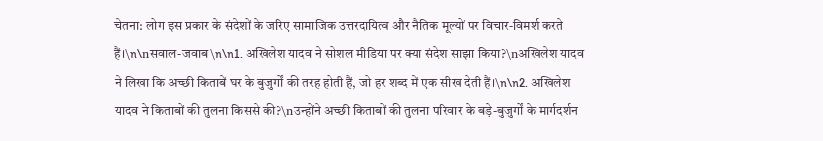चेतना: लोग इस प्रकार के संदेशों के जरिए सामाजिक उत्तरदायित्व और नैतिक मूल्यों पर विचार-विमर्श करते हैं।\n\nसवाल-जवाब\n\n1. अखिलेश यादव ने सोशल मीडिया पर क्या संदेश साझा किया?\nअखिलेश यादव ने लिखा कि अच्छी किताबें घर के बुजुर्गों की तरह होती हैं, जो हर शब्द में एक सीख देती हैं।\n\n2. अखिलेश यादव ने किताबों की तुलना किससे की?\nउन्होंने अच्छी किताबों की तुलना परिवार के बड़े-बुजुर्गों के मार्गदर्शन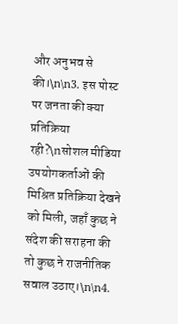और अनुभव से की।\n\n3. इस पोस्ट पर जनता की क्या प्रतिक्रिया रही?\nसोशल मीडिया उपयोगकर्ताओं की मिश्रित प्रतिक्रिया देखने को मिली, जहाँ कुछ ने संदेश की सराहना की तो कुछ ने राजनीतिक सवाल उठाए।\n\n4.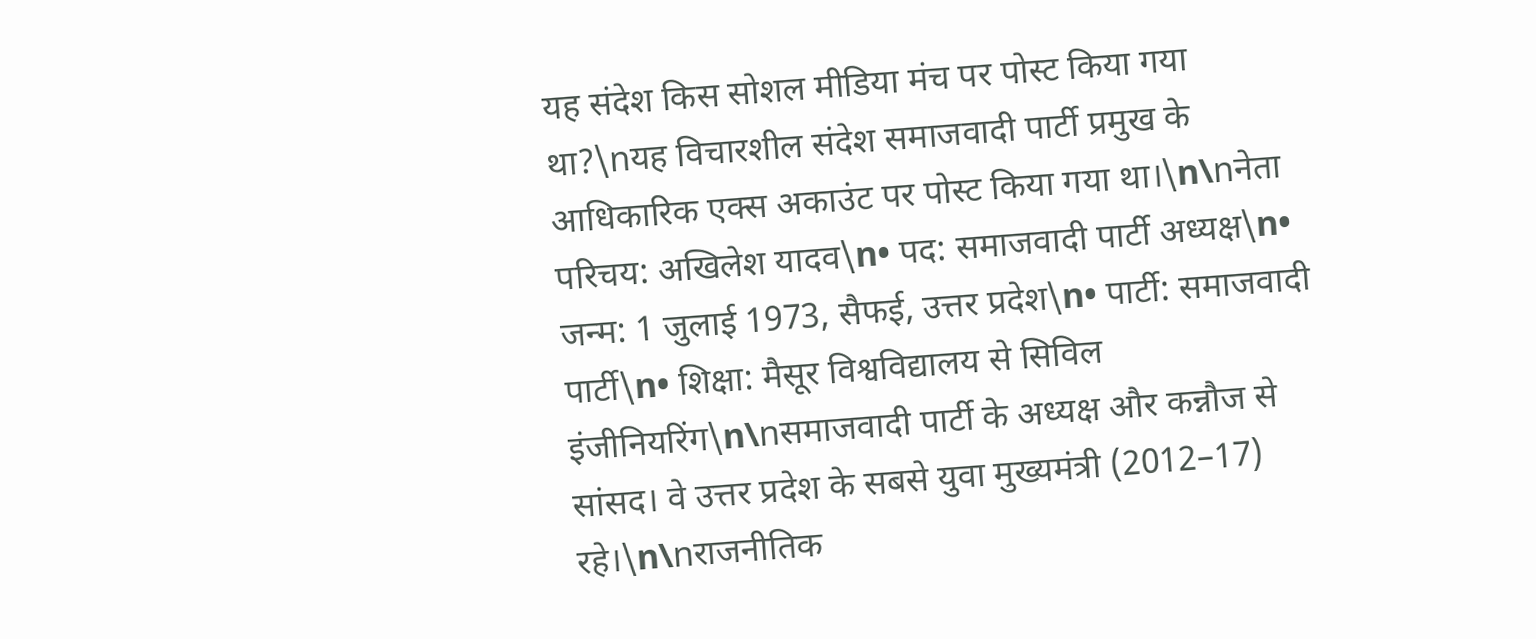यह संदेश किस सोशल मीडिया मंच पर पोस्ट किया गया था?\nयह विचारशील संदेश समाजवादी पार्टी प्रमुख के आधिकारिक एक्स अकाउंट पर पोस्ट किया गया था।\n\nनेता परिचय: अखिलेश यादव\n• पद: समाजवादी पार्टी अध्यक्ष\n• जन्म: 1 जुलाई 1973, सैफई, उत्तर प्रदेश\n• पार्टी: समाजवादी पार्टी\n• शिक्षा: मैसूर विश्वविद्यालय से सिविल इंजीनियरिंग\n\nसमाजवादी पार्टी के अध्यक्ष और कन्नौज से सांसद। वे उत्तर प्रदेश के सबसे युवा मुख्यमंत्री (2012–17) रहे।\n\nराजनीतिक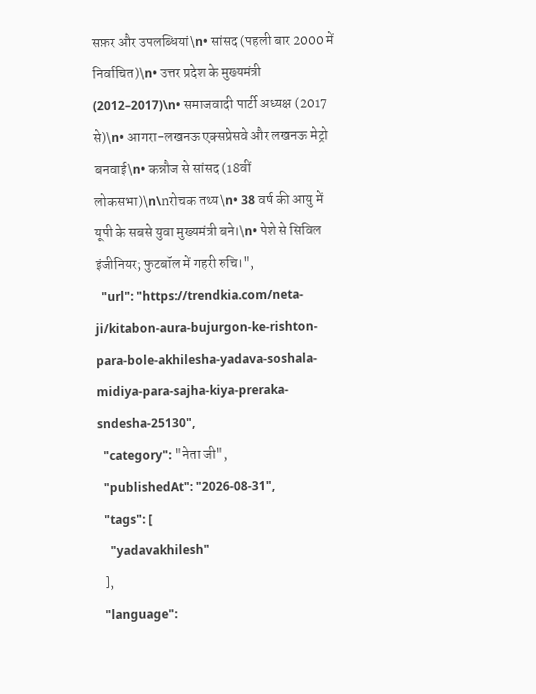सफ़र और उपलब्धियां\n• सांसद (पहली बार 2000 में निर्वाचित)\n• उत्तर प्रदेश के मुख्यमंत्री (2012–2017)\n• समाजवादी पार्टी अध्यक्ष (2017 से)\n• आगरा-लखनऊ एक्सप्रेसवे और लखनऊ मेट्रो बनवाई\n• कन्नौज से सांसद (18वीं लोकसभा)\n\nरोचक तथ्य\n• 38 वर्ष की आयु में यूपी के सबसे युवा मुख्यमंत्री बने।\n• पेशे से सिविल इंजीनियर; फुटबॉल में गहरी रुचि।",
  "url": "https://trendkia.com/neta-ji/kitabon-aura-bujurgon-ke-rishton-para-bole-akhilesha-yadava-soshala-midiya-para-sajha-kiya-preraka-sndesha-25130",
  "category": "नेता जी",
  "publishedAt": "2026-08-31",
  "tags": [
    "yadavakhilesh"
  ],
  "language":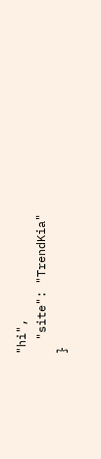"hi",
  "site": "TrendKia"
}